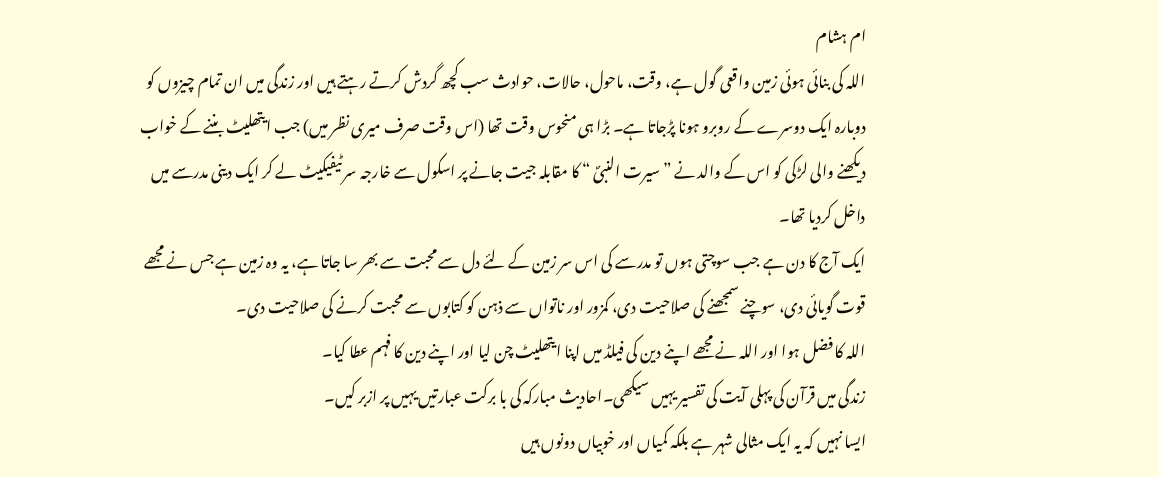ام ہشام
اللہ کی بنائی ہوئی زمین واقعی گول ہے، وقت، ماحول، حالات، حوادث سب کچھ گردش کرتے رہتے ہیں اور زندگی میں ان تمام چیزوں کو دوبارہ ایک دوسرے کے روبرو ہونا پڑجاتا ہے۔ بڑا ہی منحوس وقت تھا (اس وقت صرف میری نظر میں) جب ایتھلیٹ بننے کے خواب دیکھنے والی لڑکی کو اس کے والد نے ” سیرت النبیؐ “ کا مقابلہ جیت جانے پر اسکول سے خارجہ سر ٹیفیکیٹ لے کر ایک دینی مدرسے میں داخل کردیا تھا۔
ایک آج کا دن ہے جب سوچتی ہوں تو مدرسے کی اس سر زمین کے لئے دل سے محبت سے بھر سا جاتا ہے، یہ وہ زمین ہے جس نے مجھے قوت گویائی دی، سوچنے سمجھنے کی صلاحیت دی، کمزور اور ناتواں سے ذہن کو کتابوں سے محبت کرنے کی صلاحیت دی۔
اللہ کا فضل ہوا اور اللہ نے مجھے اپنے دین کی فیلڈ میں اپنا ایتھلیٹ چن لیا اور اپنے دین کا فہم عطا کیا۔
زندگی میں قرآن کی پہلی آیت کی تفسیر یہیں سیکھی۔احادیث مبارکہ کی با برکت عبارتیں یہیں پر ازبر کیں۔
ایسا نہیں کہ یہ ایک مثالی شہر ہے بلکہ کمیاں اور خوبیاں دونوں ہیں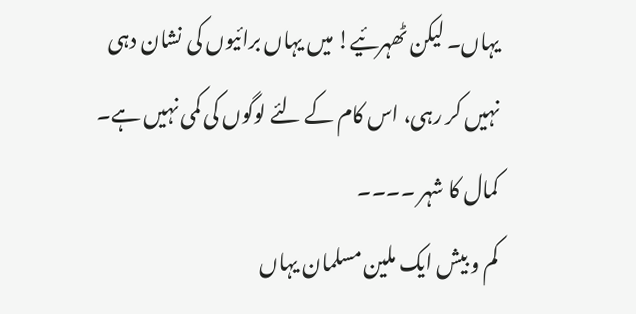یہاں۔ لیکن ٹھہرئیے! میں یہاں برائیوں کی نشان دہی نہیں کر رہی، اس کام کے لئے لوگوں کی کمی نہیں ہے۔
کمال کا شہر ۔۔۔۔
کم و بیش ایک ملین مسلمان یہاں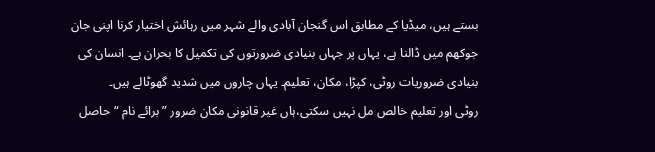بستے ہیں، میڈیا کے مطابق اس گنجان آبادی والے شہر میں رہائش اختیار کرنا اپنی جان جوکھم میں ڈالنا ہے، یہاں پر جہاں بنیادی ضرورتوں کی تکمیل کا بحران ہے۔ انسان کی بنیادی ضروریات روٹی، کپڑا، مکان، تعلیم۔ یہاں چاروں میں شدید گھوٹالے ہیں۔
روٹی اور تعلیم خالص مل نہیں سکتی،ہاں غیر قانونی مکان ضرور ” برائے نام “حاصل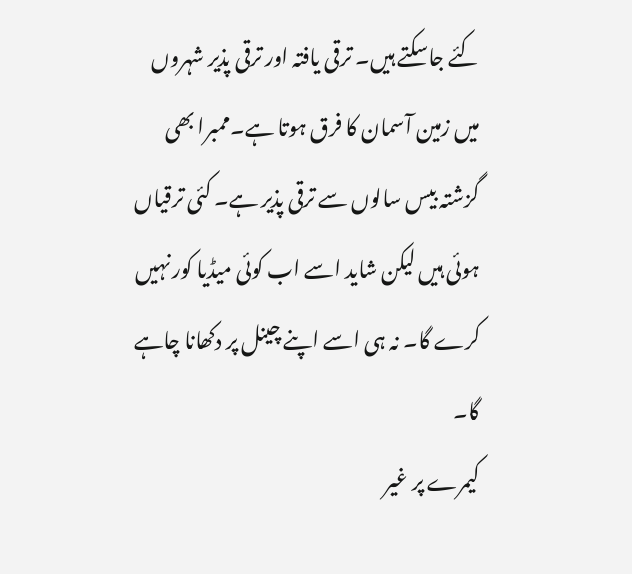کئے جاسکتے ہیں۔ ترقی یافتہ اور ترقی پذیر شہروں میں زمین آسمان کا فرق ہوتا ہے۔ممبرا بھی گزشتہ بیس سالوں سے ترقی پذیر ہے۔ کئی ترقیاں ہوئی ہیں لیکن شاید اسے اب کوئی میڈیا کور نہیں کرے گا۔ نہ ہی اسے اپنے چینل پر دکھانا چاہے گا۔
کیمرے پر غیر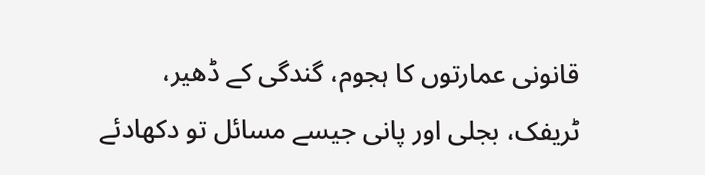قانونی عمارتوں کا ہجوم، گندگی کے ڈھیر، ٹریفک، بجلی اور پانی جیسے مسائل تو دکھادئے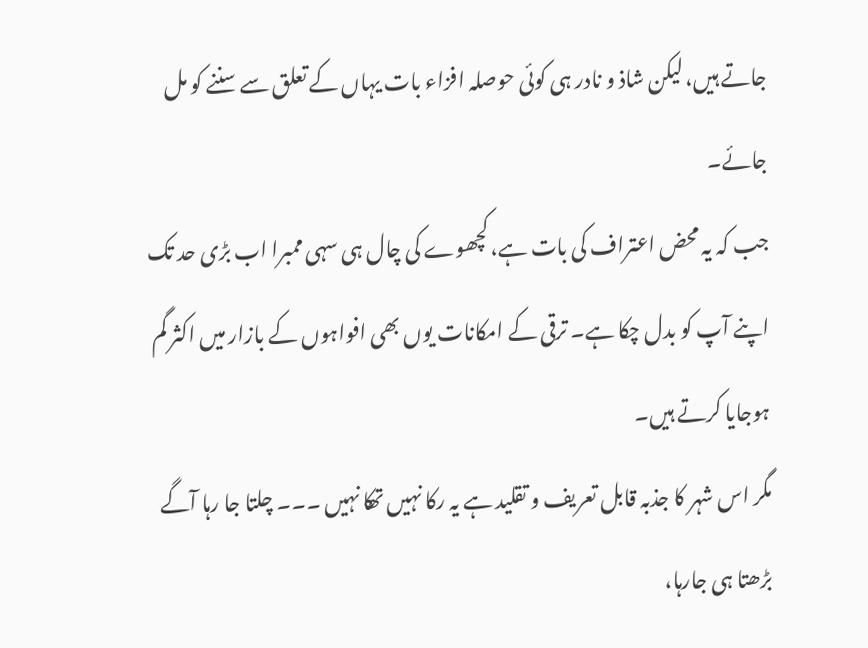جاتے ہیں، لیکن شاذ و نادر ہی کوئی حوصلہ افزاء بات یہاں کے تعلق سے سننے کو مل جائے۔
جب کہ یہ محض اعتراف کی بات ہے، کچھوے کی چال ہی سہی ممبرا اب بڑی حد تک اپنے آپ کو بدل چکا ہے۔ ترقی کے امکانات یوں بھی افواہوں کے بازار میں اکثر گم ہوجایا کرتے ہیں۔
مگر اس شہر کا جذبہ قابل تعریف و تقلید ہے یہ رکا نہیں تھکا نہیں ۔۔۔ چلتا جا رہا آگے بڑھتا ہی جارہا،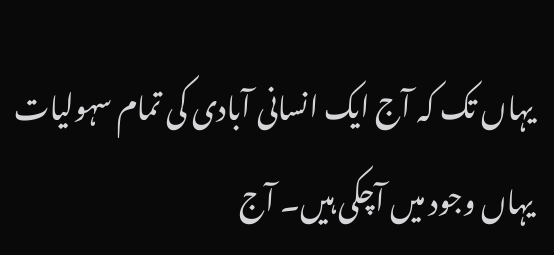یہاں تک کہ آج ایک انسانی آبادی کی تمام سہولیات یہاں وجود میں آچکی ہیں۔ آج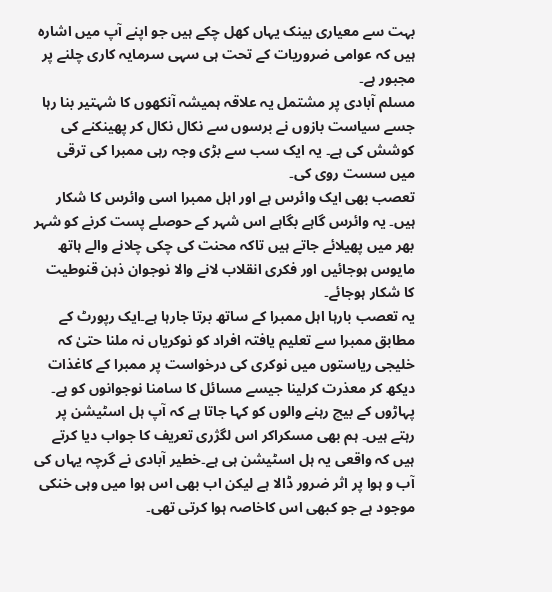بہت سے معیاری بینک یہاں کھل چکے ہیں جو اپنے آپ میں اشارہ ہیں کہ عوامی ضروریات کے تحت ہی سہی سرمایہ کاری چلنے پر مجبور ہے۔
مسلم آبادی پر مشتمل یہ علاقہ ہمیشہ آنکھوں کا شہتیر بنا رہا جسے سیاست بازوں نے برسوں سے نکال نکال کر پھینکنے کی کوشش کی ہے۔ یہ ایک سب سے بڑی وجہ رہی ممبرا کی ترقی میں سست روی کی۔
تعصب بھی ایک وائرس ہے اور اہل ممبرا اسی وائرس کا شکار ہیں۔ یہ وائرس گاہے بگاہے اس شہر کے حوصلے پست کرنے کو شہر بھر میں پھیلائے جاتے ہیں تاکہ محنت کی چکی چلانے والے ہاتھ مایوس ہوجائیں اور فکری انقلاب لانے والا نوجوان ذہن قنوطیت کا شکار ہوجائے۔
یہ تعصب بارہا اہل ممبرا کے ساتھ برتا جارہا ہے۔ایک رپورٹ کے مطابق ممبرا سے تعلیم یافتہ افراد کو نوکریاں نہ ملنا حتیٰ کہ خلیجی ریاستوں میں نوکری کی درخواست پر ممبرا کے کاغذات دیکھ کر معذرت کرلینا جیسے مسائل کا سامنا نوجوانوں کو ہے۔
پہاڑوں کے بیچ رہنے والوں کو کہا جاتا ہے کہ آپ ہل اسٹیشن پر رہتے ہیں۔ ہم بھی مسکراکر اس لگژری تعریف کا جواب دیا کرتے ہیں کہ واقعی یہ ہل اسٹیشن ہی ہے۔خطیر آبادی نے گرچہ یہاں کی آب و ہوا پر اثر ضرور ڈالا ہے لیکن اب بھی اس ہوا میں وہی خنکی موجود ہے جو کبھی اس کاخاصہ ہوا کرتی تھی۔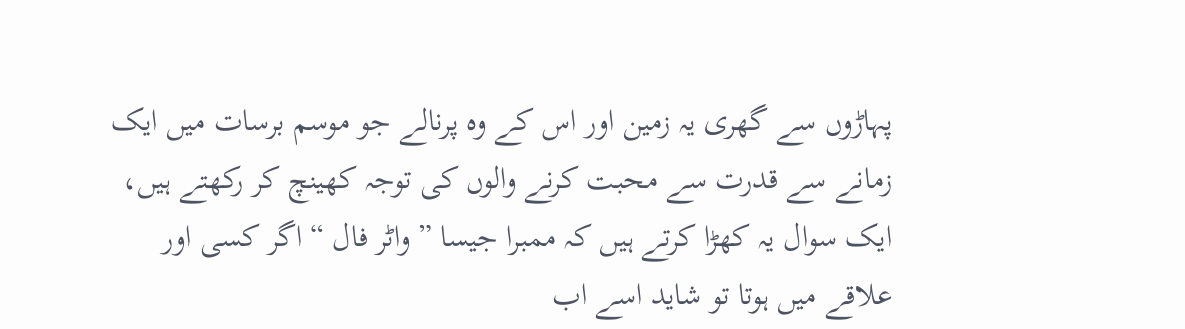پہاڑوں سے گھری یہ زمین اور اس کے وہ پرنالے جو موسم برسات میں ایک زمانے سے قدرت سے محبت کرنے والوں کی توجہ کھینچ کر رکھتے ہیں، ایک سوال یہ کھڑا کرتے ہیں کہ ممبرا جیسا ” واٹر فال “ اگر کسی اور علاقے میں ہوتا تو شاید اسے اب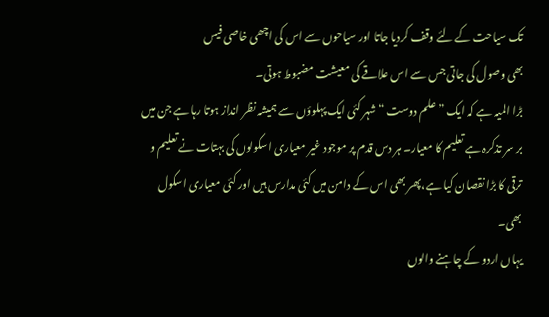تک سیاحت کے لئے وقف کردیا جاتا اور سیاحوں سے اس کی اچھی خاصی فیس
بھی وصول کی جاتی جس سے اس علاقے کی معیشت مضبوط ہوتی۔
بڑا المیہ ہے کہ ایک ” علم دوست “ شہر کئی ایک پہلوؤں سے ہمیشہ نظر انداز ہوتا رہا ہے جن میں بر سر تذکرہ ہے تعلیم کا معیار۔ ہر دس قدم پر موجود غیر معیاری اسکولوں کی بہتات نے تعلیم و ترقی کا بڑا نقصان کیا ہے،پھر بھی اس کے دامن میں کئی مدارس ہیں اور کئی معیاری اسکول بھی۔
یہاں اردو کے چاہنے والوں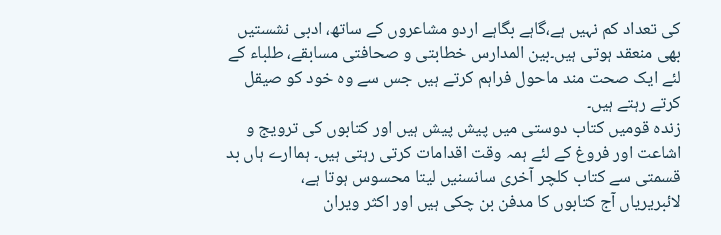کی تعداد کم نہیں ہے،گاہے بگاہے اردو مشاعروں کے ساتھ، ادبی نشستیں بھی منعقد ہوتی ہیں۔بین المدارس خطابتی و صحافتی مسابقے، طلباء کے لئے ایک صحت مند ماحول فراہم کرتے ہیں جس سے وہ خود کو صیقل کرتے رہتے ہیں۔
زندہ قومیں کتاب دوستی میں پیش پیش ہیں اور کتابوں کی ترویج و اشاعت اور فروغ کے لئے ہمہ وقت اقدامات کرتی رہتی ہیں۔ ہماارے ہاں بد قسمتی سے کتاب کلچر آخری سانسنیں لیتا محسوس ہوتا ہے،
لائبریریاں آج کتابوں کا مدفن بن چکی ہیں اور اکثر ویران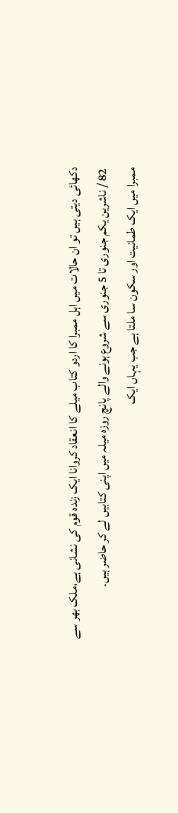دکھائی دیتی ہیں تو ان حالات میں اہل ممبرا کا اردو کتاب میلے کا انعقاد کروانا ایک زندہ قوم کی نشانی ہے،ملک بھر سے 82 / ناشرین یکم جنوری تا 5 جنوری سے شروع ہونے والے پانچ روزہ میلہ میں اپنی کتابیں لے کر حاضر ہیں۔
ممبرا میں ایک طمانیت اور سکون سا ملتا ہے جب یہاں ایک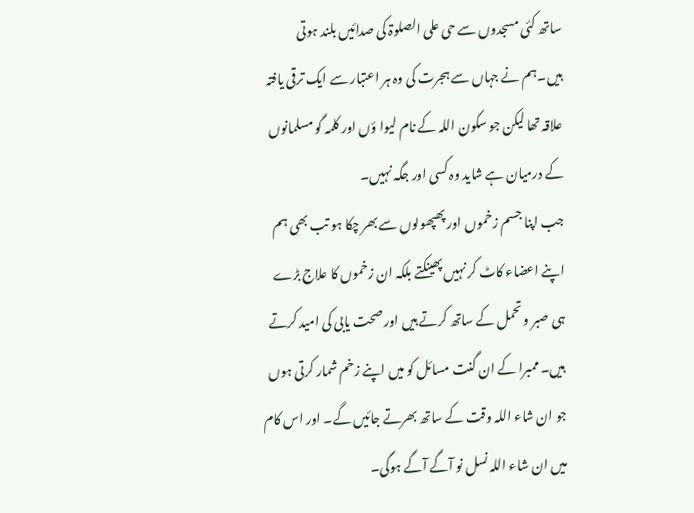ساتھ کئی مسجدوں سے حی علی الصلوۃ کی صدائیں بلند ہوتی ہیں۔ہم نے جہاں سے ہجرت کی وہ ہر اعتبار سے ایک ترقی یافتہ علاقہ تھا لیکن جو سکون اللہ کے نام لیوا ؤں اور کلمہ گو مسلمانوں کے درمیان ہے شاید وہ کسی اور جگہ نہیں۔
جب اپنا جسم زخموں اور پھپھولوں سے بھر چکا ہو تب بھی ہم اپنے اعضاء کاٹ کر نہیں پھینکتے بلکہ ان زخموں کا علاج بڑے ہی صبر و تحمل کے ساتھ کرتے ہیں اور صحت یابی کی امید کرتے ہیں۔ ممبرا کے ان گنت مسائل کو میں اپنے زخم شمار کرتی ہوں جو ان شاء اللہ وقت کے ساتھ بھرتے جائیں گے۔ اور اس کام میں ان شاء اللہ نسل نو آگے آگے ہوگی۔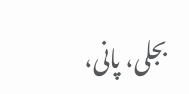بجلی، پانی،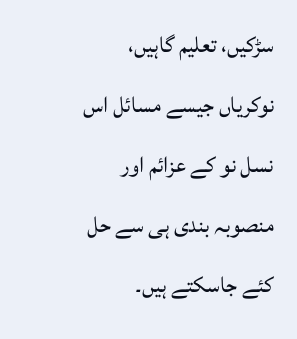سڑکیں، تعلیم گاہیں، نوکریاں جیسے مسائل اس نسل نو کے عزائم اور منصوبہ بندی ہی سے حل کئے جاسکتے ہیں۔